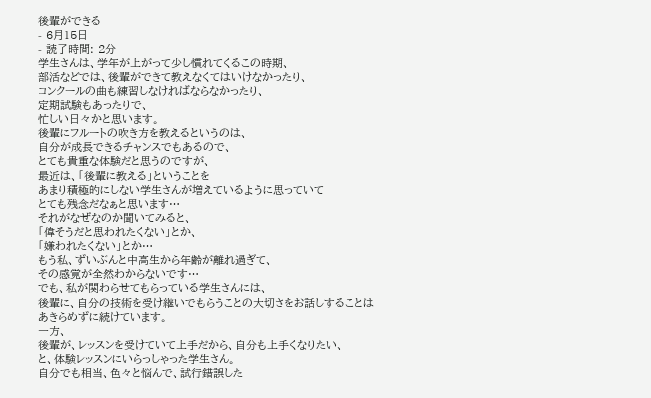後輩ができる
- 6月15日
- 読了時間: 2分
学生さんは、学年が上がって少し慣れてくるこの時期、
部活などでは、後輩ができて教えなくてはいけなかったり、
コンクールの曲も練習しなければならなかったり、
定期試験もあったりで、
忙しい日々かと思います。
後輩にフルートの吹き方を教えるというのは、
自分が成長できるチャンスでもあるので、
とても貴重な体験だと思うのですが、
最近は、「後輩に教える」ということを
あまり積極的にしない学生さんが増えているように思っていて
とても残念だなぁと思います…
それがなぜなのか聞いてみると、
「偉そうだと思われたくない」とか、
「嫌われたくない」とか…
もう私、ずいぶんと中高生から年齢が離れ過ぎて、
その感覚が全然わからないです…
でも、私が関わらせてもらっている学生さんには、
後輩に、自分の技術を受け継いでもらうことの大切さをお話しすることは
あきらめずに続けています。
一方、
後輩が、レッスンを受けていて上手だから、自分も上手くなりたい、
と、体験レッスンにいらっしゃった学生さん。
自分でも相当、色々と悩んで、試行錯誤した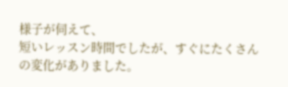様子が伺えて、
短いレッスン時間でしたが、すぐにたくさんの変化がありました。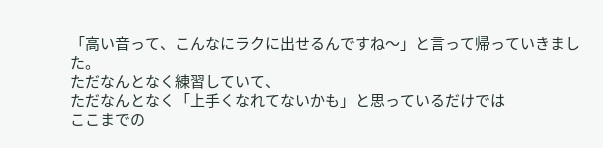「高い音って、こんなにラクに出せるんですね〜」と言って帰っていきました。
ただなんとなく練習していて、
ただなんとなく「上手くなれてないかも」と思っているだけでは
ここまでの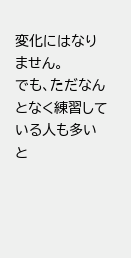変化にはなりません。
でも、ただなんとなく練習している人も多いと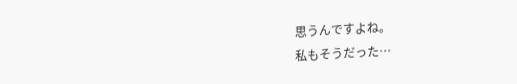思うんですよね。
私もそうだった…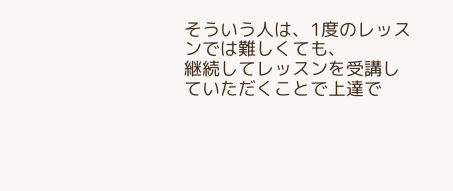そういう人は、1度のレッスンでは難しくても、
継続してレッスンを受講していただくことで上達で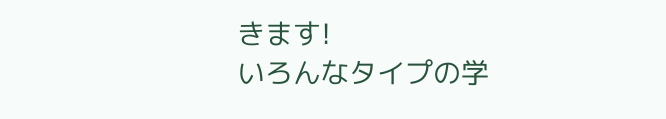きます!
いろんなタイプの学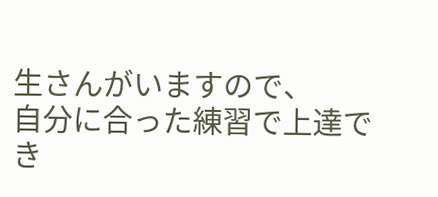生さんがいますので、
自分に合った練習で上達でき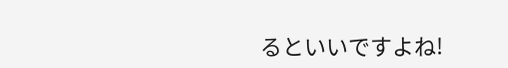るといいですよね!